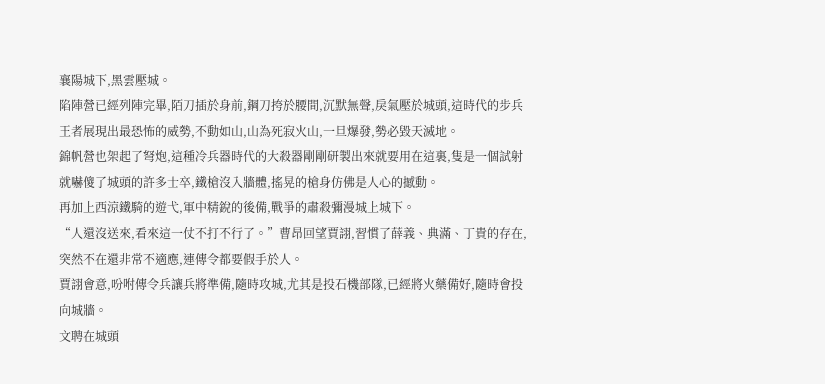襄陽城下,黑雲壓城。
陷陣營已經列陣完畢,陌刀插於身前,鋼刀挎於腰間,沉默無聲,戾氣壓於城頭,這時代的步兵王者展現出最恐怖的威勢,不動如山,山為死寂火山,一旦爆發,勢必毀天滅地。
錦帆營也架起了弩炮,這種冷兵器時代的大殺器剛剛研製出來就要用在這裏,隻是一個試射就嚇傻了城頭的許多士卒,鐵槍沒入牆體,搖晃的槍身仿佛是人心的撼動。
再加上西涼鐵騎的遊弋,軍中精銳的後備,戰爭的肅殺彌漫城上城下。
“人還沒送來,看來這一仗不打不行了。”曹昂回望賈詡,習慣了薛義、典滿、丁貴的存在,突然不在還非常不適應,連傳令都要假手於人。
賈詡會意,吩咐傳令兵讓兵將準備,隨時攻城,尤其是投石機部隊,已經將火藥備好,隨時會投向城牆。
文聘在城頭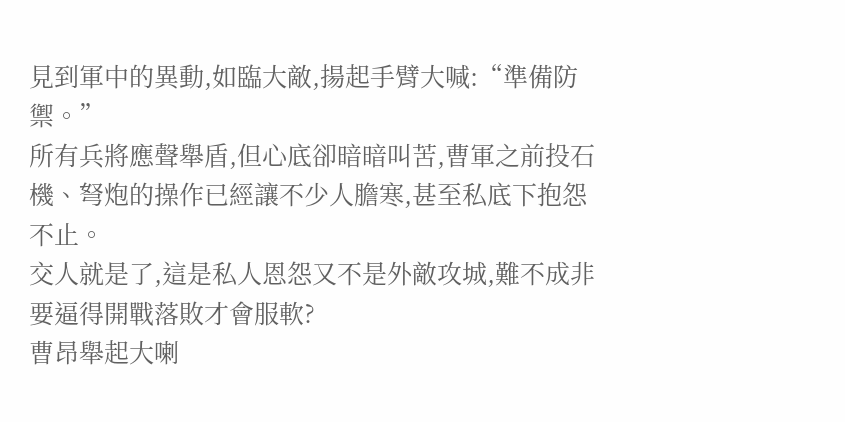見到軍中的異動,如臨大敵,揚起手臂大喊:“準備防禦。”
所有兵將應聲舉盾,但心底卻暗暗叫苦,曹軍之前投石機、弩炮的操作已經讓不少人膽寒,甚至私底下抱怨不止。
交人就是了,這是私人恩怨又不是外敵攻城,難不成非要逼得開戰落敗才會服軟?
曹昂舉起大喇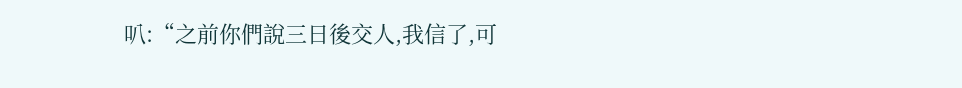叭:“之前你們說三日後交人,我信了,可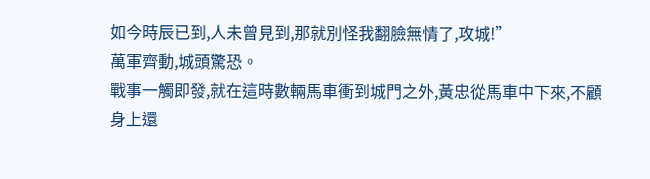如今時辰已到,人未曾見到,那就別怪我翻臉無情了,攻城!”
萬軍齊動,城頭驚恐。
戰事一觸即發,就在這時數輛馬車衝到城門之外,黃忠從馬車中下來,不顧身上還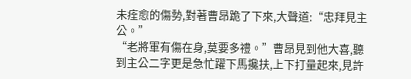未痊愈的傷勢,對著曹昂跪了下來,大聲道:“忠拜見主公。”
“老將軍有傷在身,莫要多禮。”曹昂見到他大喜,聽到主公二字更是急忙躍下馬攙扶,上下打量起來,見許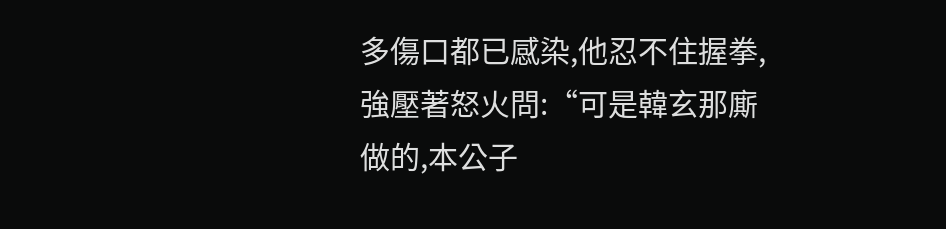多傷口都已感染,他忍不住握拳,強壓著怒火問:“可是韓玄那廝做的,本公子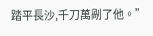踏平長沙,千刀萬剮了他。”